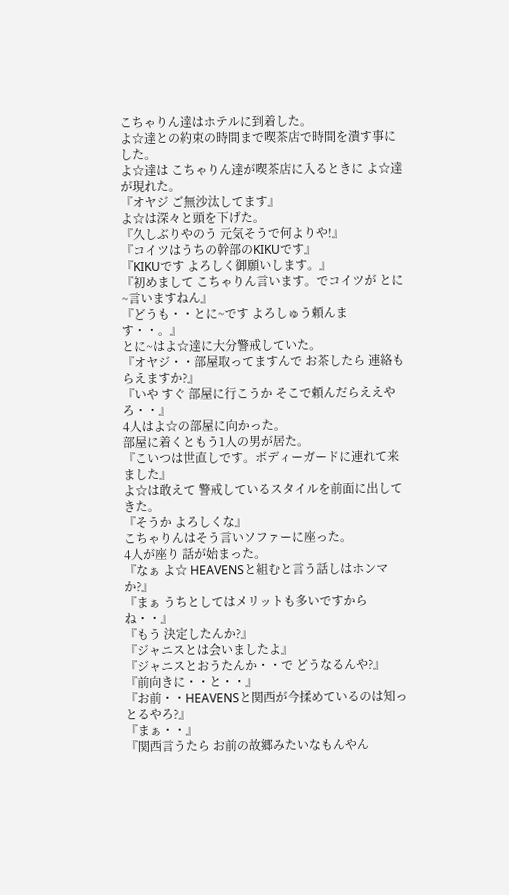こちゃりん達はホテルに到着した。
よ☆達との約束の時間まで喫茶店で時間を潰す事にした。
よ☆達は こちゃりん達が喫茶店に入るときに よ☆達が現れた。
『オヤジ ご無沙汰してます』
よ☆は深々と頭を下げた。
『久しぶりやのう 元気そうで何よりや!』
『コイツはうちの幹部のKIKUです』
『KIKUです よろしく御願いします。』
『初めまして こちゃりん言います。でコイツが とに~言いますねん』
『どうも・・とに~です よろしゅう頼んます・・。』
とに~はよ☆達に大分警戒していた。
『オヤジ・・部屋取ってますんで お茶したら 連絡もらえますか?』
『いや すぐ 部屋に行こうか そこで頼んだらええやろ・・』
4人はよ☆の部屋に向かった。
部屋に着くともう1人の男が居た。
『こいつは世直しです。ボディーガードに連れて来ました』
よ☆は敢えて 警戒しているスタイルを前面に出してきた。
『そうか よろしくな』
こちゃりんはそう言いソファーに座った。
4人が座り 話が始まった。
『なぁ よ☆ HEAVENSと組むと言う話しはホンマか?』
『まぁ うちとしてはメリットも多いですからね・・』
『もう 決定したんか?』
『ジャニスとは会いましたよ』
『ジャニスとおうたんか・・で どうなるんや?』
『前向きに・・と・・』
『お前・・HEAVENSと関西が今揉めているのは知っとるやろ?』
『まぁ・・』
『関西言うたら お前の故郷みたいなもんやん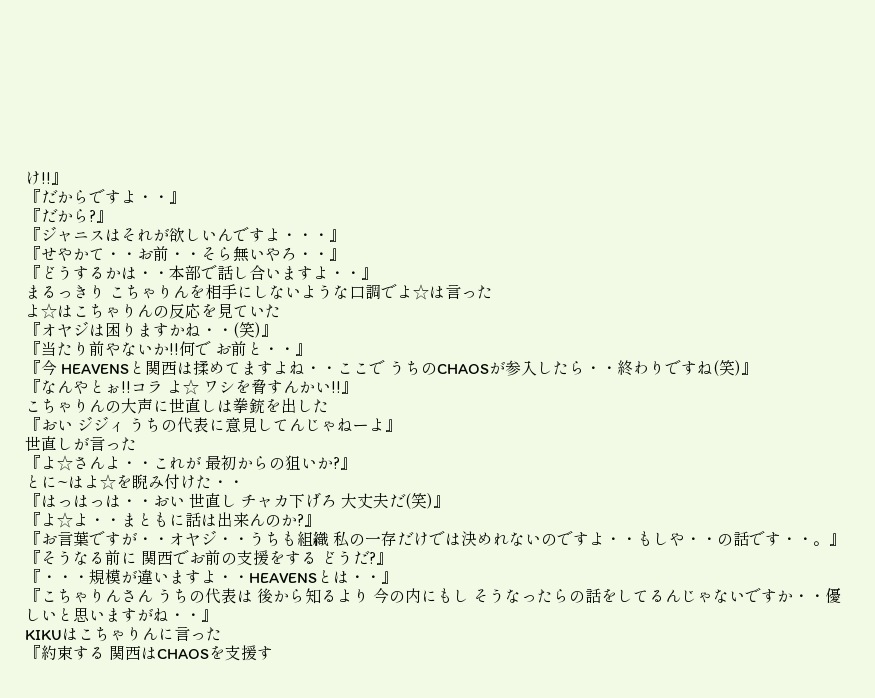け!!』
『だからですよ・・』
『だから?』
『ジャニスはそれが欲しいんですよ・・・』
『せやかて・・お前・・そら無いやろ・・』
『どうするかは・・本部で話し合いますよ・・』
まるっきり こちゃりんを相手にしないような口調でよ☆は言った
よ☆はこちゃりんの反応を見ていた
『オヤジは困りますかね・・(笑)』
『当たり前やないか!!何で お前と・・』
『今 HEAVENSと関西は揉めてますよね・・ここで うちのCHAOSが参入したら・・終わりですね(笑)』
『なんやとぉ!!コラ よ☆ ワシを脅すんかい!!』
こちゃりんの大声に世直しは拳銃を出した
『おい ジジィ うちの代表に意見してんじゃねーよ』
世直しが言った
『よ☆さんよ・・これが 最初からの狙いか?』
とに~はよ☆を睨み付けた・・
『はっはっは・・おい 世直し チャカ下げろ 大丈夫だ(笑)』
『よ☆よ・・まともに話は出来んのか?』
『お言葉ですが・・オヤジ・・うちも組織 私の一存だけでは決めれないのですよ・・もしや・・の話です・・。』
『そうなる前に 関西でお前の支援をする どうだ?』
『・・・規模が違いますよ・・HEAVENSとは・・』
『こちゃりんさん うちの代表は 後から知るより 今の内にもし そうなったらの話をしてるんじゃないですか・・優しいと思いますがね・・』
KIKUはこちゃりんに言った
『約束する 関西はCHAOSを支援す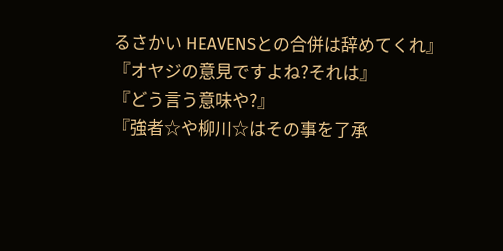るさかい HEAVENSとの合併は辞めてくれ』
『オヤジの意見ですよね?それは』
『どう言う意味や?』
『強者☆や柳川☆はその事を了承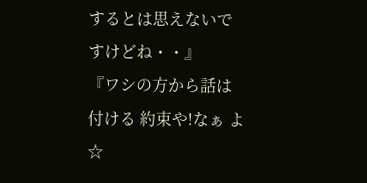するとは思えないですけどね・・』
『ワシの方から話は付ける 約束や!なぁ よ☆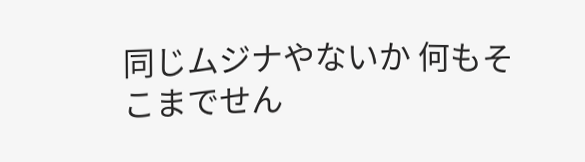同じムジナやないか 何もそこまでせん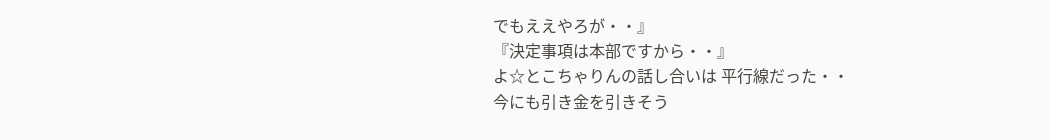でもええやろが・・』
『決定事項は本部ですから・・』
よ☆とこちゃりんの話し合いは 平行線だった・・
今にも引き金を引きそう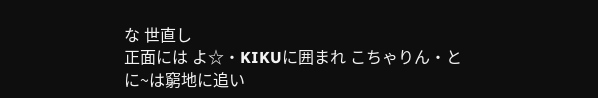な 世直し
正面には よ☆・KIKUに囲まれ こちゃりん・とに~は窮地に追い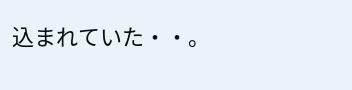込まれていた・・。